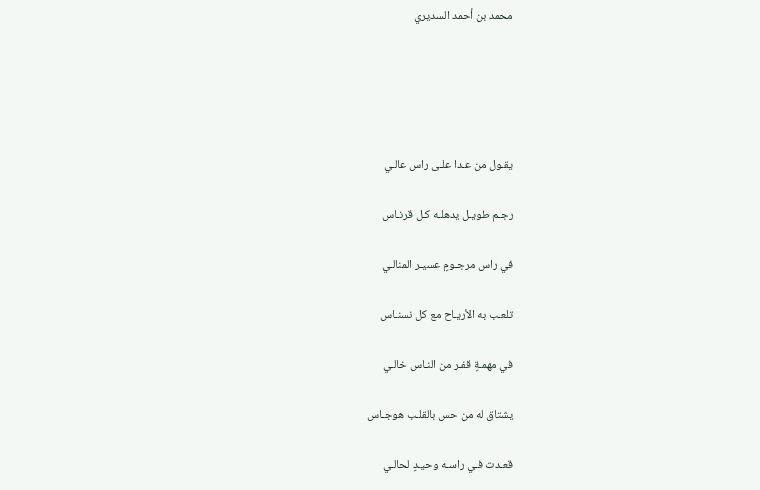محمد بن أحمد السديري





يقـول من عـدا علـى راس عالـي

رجـم طويـل يدهلـه كـل قرنـاس

في راس مرجـومٍ عسيـر المنالـي

تلعـب به الأريـاح مع كل نسنـاس

في مهمـةٍ قفـر من النـاس خالـي

يشتاق له من حس بالقلـب هوجـاس

قعـدت فـي راسـه وحيـدٍ لحالـي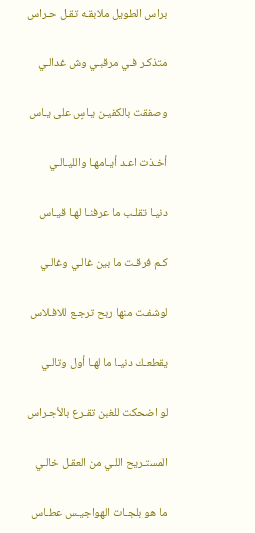براس الطويل ملابقـه تقـل حـراس

متذكـر فـي مرقبـي وش غدالـي

وصفقت بالكفيـن يـاسٍ على يـاس

أخـذت اعـد أيـامهـا والليـالـي

دنيـا تقلـب ما عرفنـا لهـا قيـاس

كـم فرقـت ما بين غالـي وغالـي

لوشفـت منها ربح ترجـع للافـلاس

يقطعـك دنيـا ما لهـا أول وتالـي

لو اضحكت للغبن تقـرع بالأجـراس

المستـريح اللـي من العقـل خالـي

ما هو بلجـات الهواجيـس عطـاس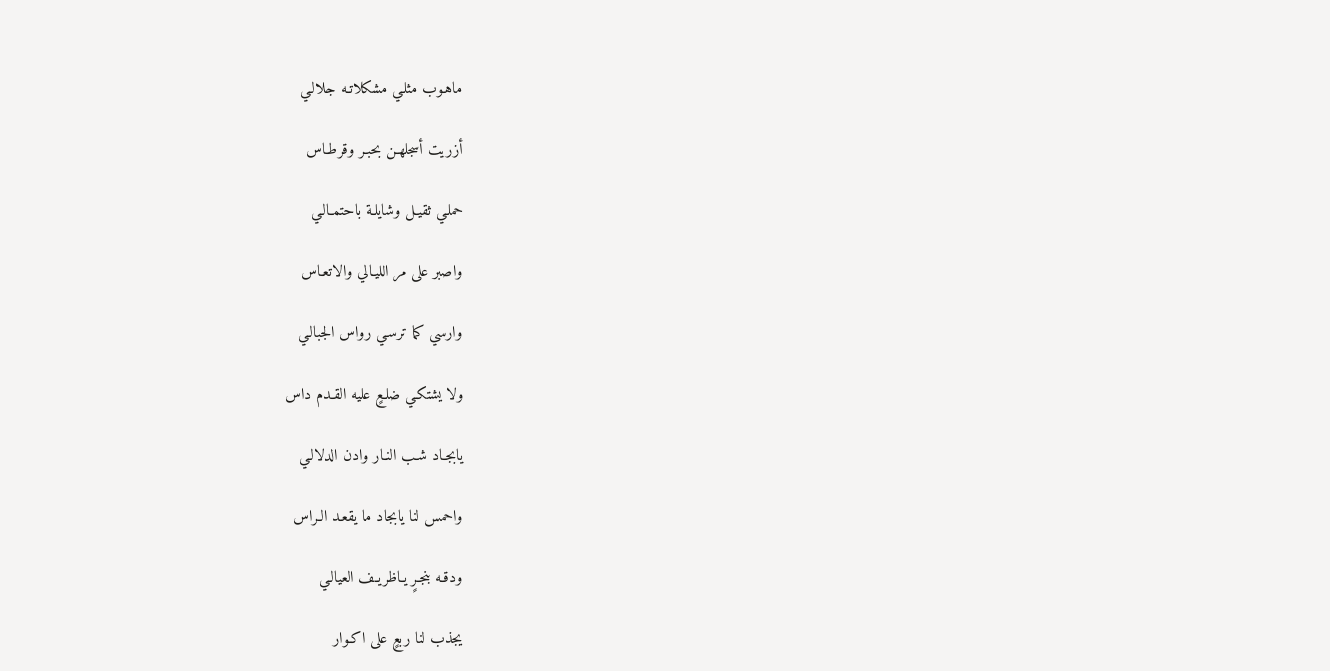ماهـوب مثلـي مشكلاتـه جلالـي

أزريت أسجلهـن بحبـر وقرطـاس

حملـي ثقيـل وشايلـة باحتمـالـي

واصبر على مر الليـالي والاتعـاس

وارسي كما ترسـي رواس الجبالـي

ولا يشتكـي ضلـعٍ عليه القـدم داس

يابجـاد شـب النـار وادن الدلالـي

واحمس لنا يابجاد ما يقعـد الـراس

ودقـه بنجـرٍ يـاظريـف العيالـي

يجذب لنا ربعٍ على اكـوار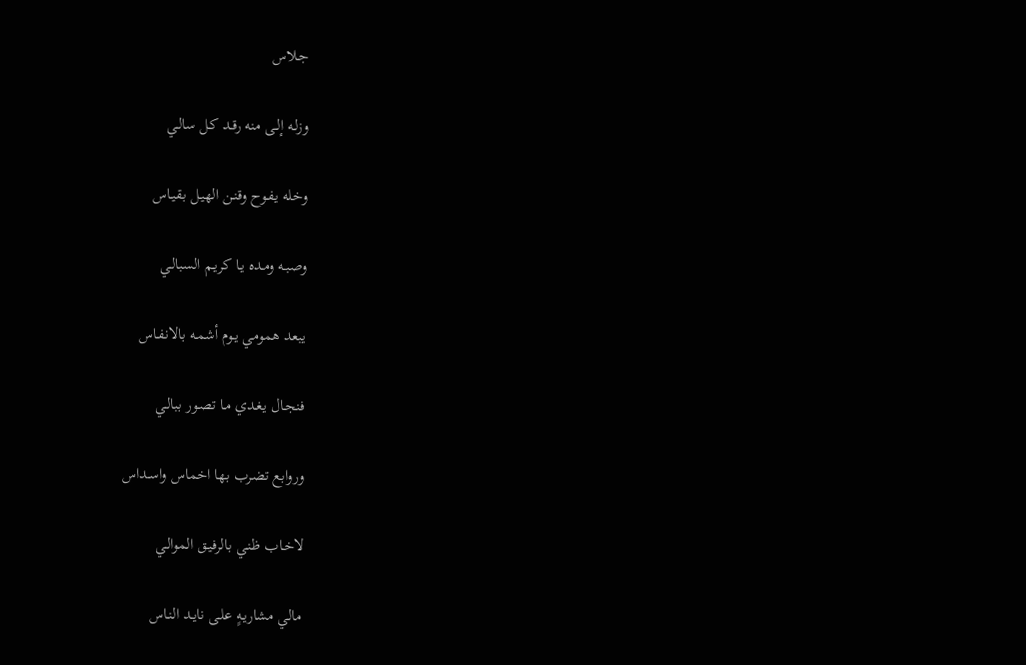جـلاس

وزلـه إلـى منه رقـد كـل سالـي

وخله يفـوح وقنـن الهيـل بقيـاس

وصبـه ومـده يـا كريـم السبالـي

يبعد همومي يـوم أشمـه بالانفـاس

فنجـال يغـدي مـا تصـور ببالـي

وروابع تضرب بها اخماس واسـداس

لاخـاب ظنـي بالرفيـق الموالـي

مالي مشاريـهٍ علـى نايـد النـاس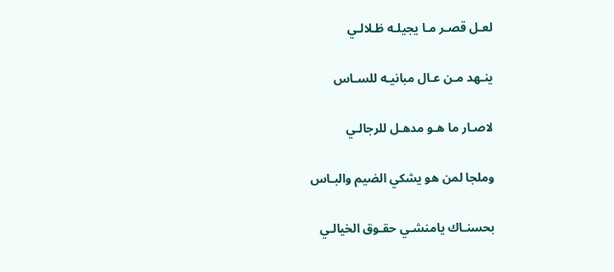لعـل قصـر مـا يجيلـه ظـلالـي

ينـهد مـن عـال مبانيـه للسـاس

لاصـار ما هـو مدهـل للرجالـي

وملجا لمن هو يشكي الضيم والبـاس

بحسنـاك يامنشـي حقـوق الخيالـي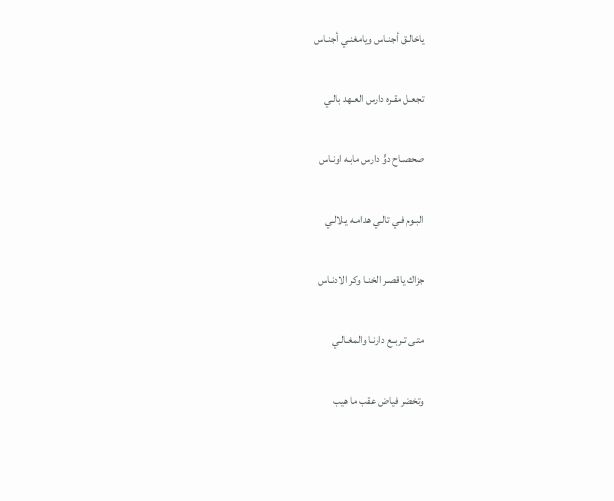ياخالـق أجنـاس ويامغنـي أجنـاس

تجعـل مقـره دارس العـهد بالـي

صحصـاح دوٍّ دارس مابـه اونـاس

البـوم فـي تالـي هدامـه يـلالـي

جزاك ياقصـر الخنـا وكر الادنـاس

متـى تـربــع دارنـا والمغـالـي

وتخضر فياض عقب ما هيب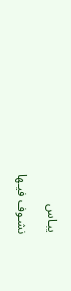يبـاس

نشـوف فيـها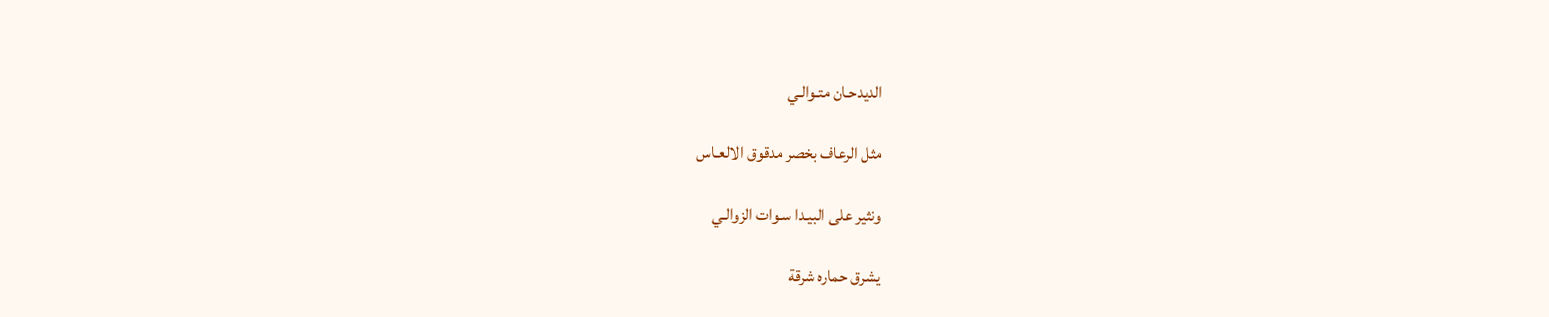الديدحـان متـوالـي

مثل الرعاف بخصر مدقوق الالعـاس

ونثير على البيـدا سـوات الزوالـي

يشرق حماره شرقة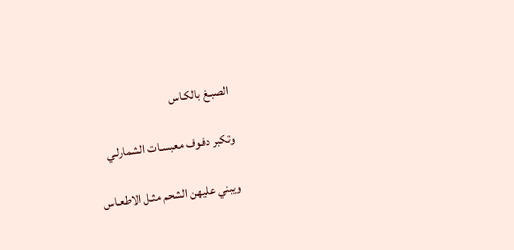الصبـغ بالكـاس

وتكبر دفـوف معبسـات الشمارلـي

ويبني عليهن الشحم مثـل الاطعـاس